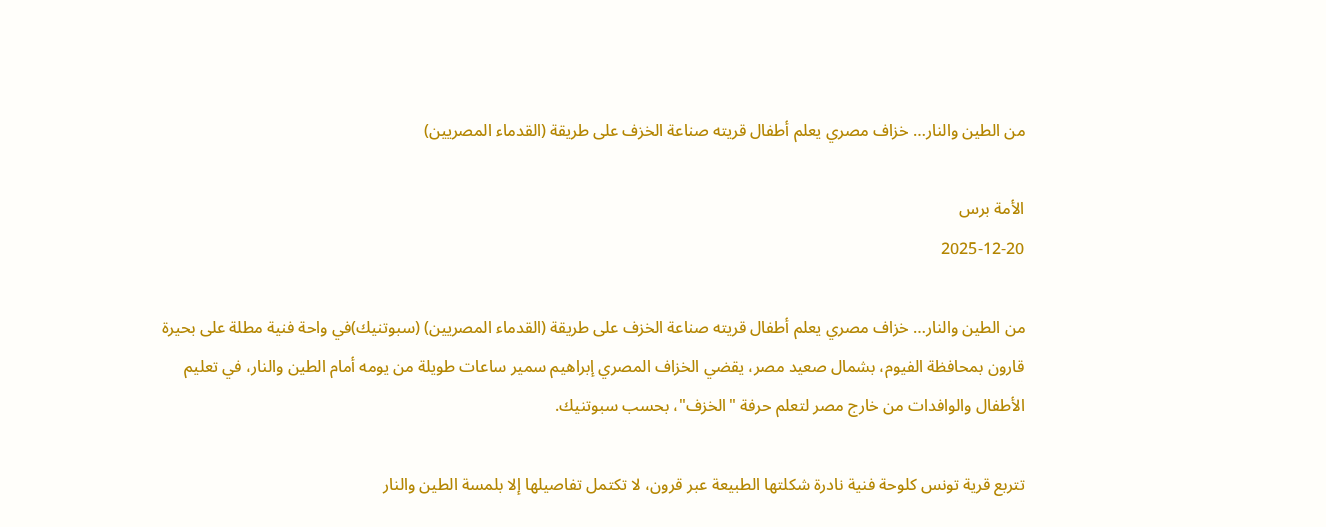من الطين والنار… خزاف مصري يعلم أطفال قريته صناعة الخزف على طريقة (القدماء المصريين)

الأمة برس
2025-12-20

من الطين والنار… خزاف مصري يعلم أطفال قريته صناعة الخزف على طريقة (القدماء المصريين) (سبوتنيك)في واحة فنية مطلة على بحيرة قارون بمحافظة الفيوم، بشمال صعيد مصر، يقضي الخزاف المصري إبراهيم سمير ساعات طويلة من يومه أمام الطين والنار، في تعليم الأطفال والوافدات من خارج مصر لتعلم حرفة "الخزف"، بحسب سبوتنيك.

تتربع قرية تونس كلوحة فنية نادرة شكلتها الطبيعة عبر قرون، لا تكتمل تفاصيلها إلا بلمسة الطين والنار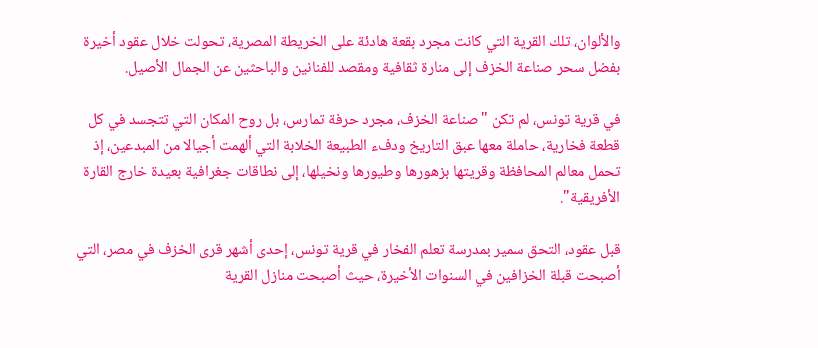والألوان، تلك القرية التي كانت مجرد بقعة هادئة على الخريطة المصرية، تحولت خلال عقود أخيرة بفضل سحر صناعة الخزف إلى منارة ثقافية ومقصد للفنانين والباحثين عن الجمال الأصيل.

في قرية تونس، لم تكن "صناعة الخزف، مجرد حرفة تمارس، بل روح المكان التي تتجسد في كل قطعة فخارية، حاملة معها عبق التاريخ ودفء الطبيعة الخلابة التي ألهمت أجيالا من المبدعين، إذ تحمل معالم المحافظة وقريتها بزهورها وطيورها ونخيلها، إلى نطاقات جغرافية بعيدة خارج القارة الأفريقية".

قبل عقود، التحق سمير بمدرسة تعلم الفخار في قرية تونس، إحدى أشهر قرى الخزف في مصر، التي أصبحت قبلة الخزافين في السنوات الأخيرة، حيث أصبحت منازل القرية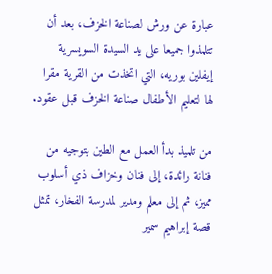عبارة عن ورش لصناعة الخزف، بعد أن تتلمذوا جميعا على يد السيدة السويسرية إيفلين بوريه، التي اتخذت من القرية مقرا لها لتعليم الأطفال صناعة الخزف قبل عقود.

من تلميذ بدأ العمل مع الطين بتوجيه من فنانة رائدة، إلى فنان وخزاف ذي أسلوب مميز، ثم إلى معلم ومدير لمدرسة الفخار، تمثل قصة إبراهيم سمير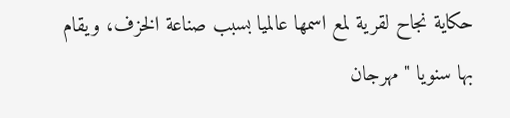حكاية نجاح لقرية لمع اسمها عالميا بسبب صناعة الخزف، ويقام بها سنويا "مهرجان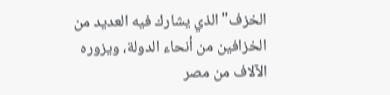الخزف" الذي يشارك فيه العديد من الخزافين من أنحاء الدولة، ويزوره الآلاف من مصر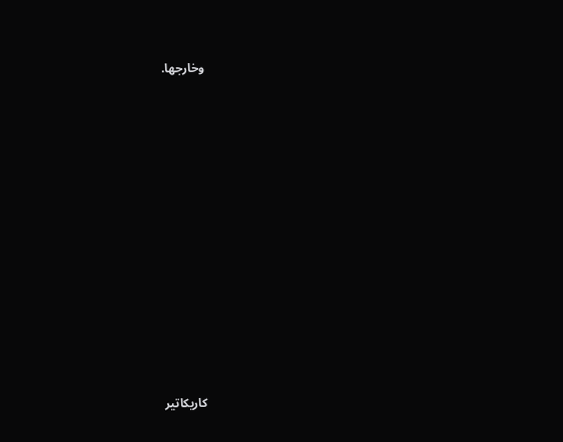وخارجها.














كاريكاتير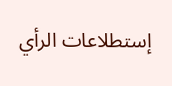إستطلاعات الرأي